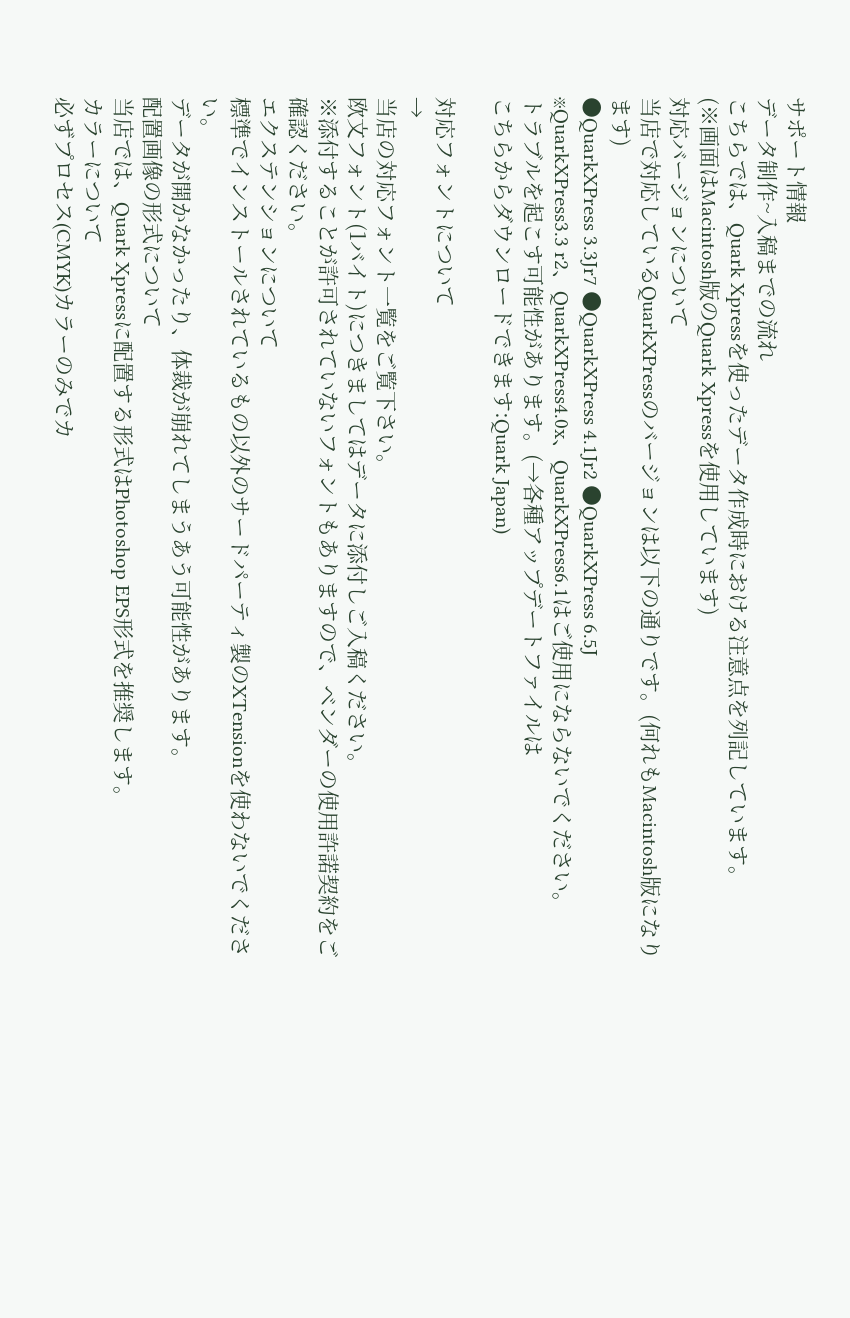サポート情報
データ制作~入稿までの流れ
こちらでは、Quark Xpressを使ったデータ作成時における注意点を列記しています。
(※画面はMacintosh版のQuark Xpressを使用しています)
対応バージョンについて
当店で対応しているQuarkXPressのバージョンは以下の通りです。(何れもMacintosh版になります)
●QuarkXPress 3.3Jr7 ●QuarkXPress 4.1Jr2 ●QuarkXPress 6.5J
※QuarkXPress3.3 r2、QuarkXPress4.0x、QuarkXPress6.1はご使用にならないでください。
トラブルを起こす可能性があります。(→各種アップデートファイルは
こちらからダウンロードできます:Quark Japan)

対応フォントについて
→
当店の対応フォント一覧をご覧下さい。
欧文フォント(1バイト)につきましてはデータに添付しご入稿ください。
※添付することが許可されていないフォントもありますので、ベンダーの使用許諾契約をご確認ください。
エクステンションについて
標準でインストールされているもの以外のサードパーティ製のXTensionを使わないでください。
データが開かなかったり、体裁が崩れてしまうあう可能性があります。
配置画像の形式について
当店では、Quark Xpressに配置する形式はPhotoshop EPS形式を推奨します。
カラーについて
必ずプロセス(CMYK)カラーのみでカ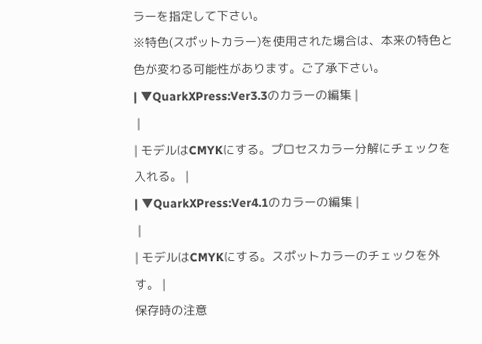ラーを指定して下さい。
※特色(スポットカラー)を使用された場合は、本来の特色と色が変わる可能性があります。ご了承下さい。
| ▼QuarkXPress:Ver3.3のカラーの編集 |
 |
| モデルはCMYKにする。プロセスカラー分解にチェックを入れる。 |
| ▼QuarkXPress:Ver4.1のカラーの編集 |
 |
| モデルはCMYKにする。スポットカラーのチェックを外す。 |
保存時の注意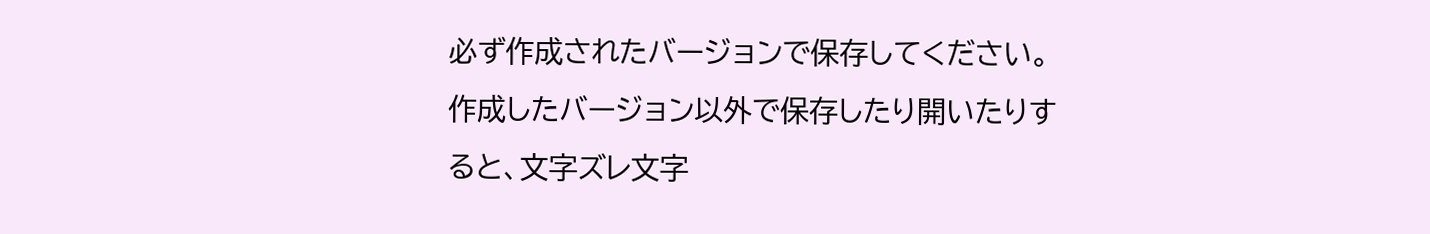必ず作成されたバージョンで保存してください。 作成したバージョン以外で保存したり開いたりすると、文字ズレ文字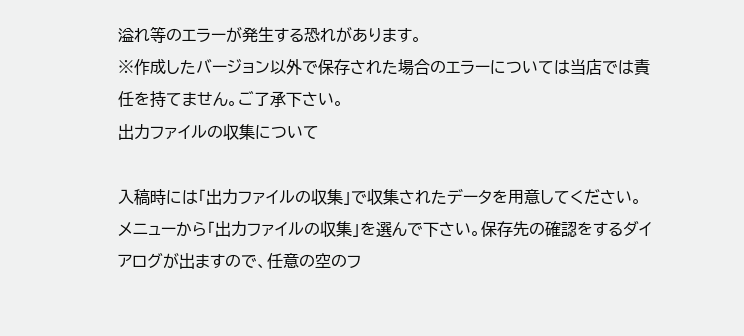溢れ等のエラーが発生する恐れがあります。
※作成したバージョン以外で保存された場合のエラーについては当店では責任を持てません。ご了承下さい。
出力ファイルの収集について

入稿時には「出力ファイルの収集」で収集されたデータを用意してください。
メニューから「出力ファイルの収集」を選んで下さい。保存先の確認をするダイアログが出ますので、任意の空のフ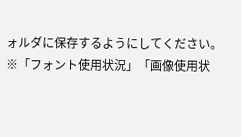ォルダに保存するようにしてください。
※「フォント使用状況」「画像使用状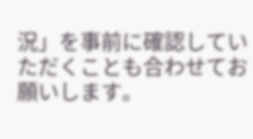況」を事前に確認していただくことも合わせてお願いします。